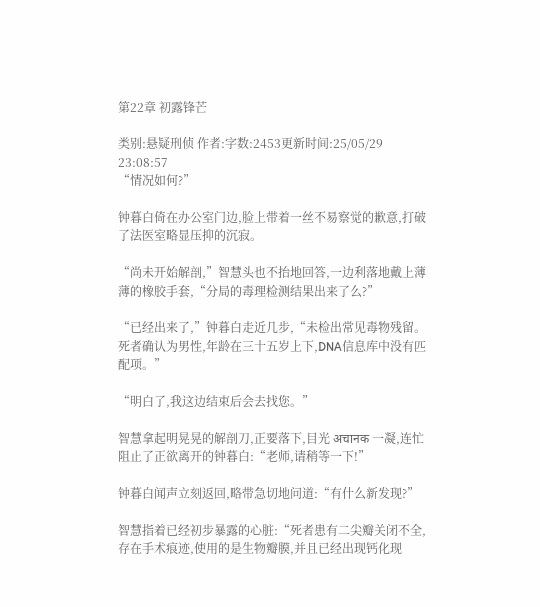第22章 初露锋芒

类别:悬疑刑侦 作者:字数:2453更新时间:25/05/29 23:08:57
“情况如何?”

钟暮白倚在办公室门边,脸上带着一丝不易察觉的歉意,打破了法医室略显压抑的沉寂。

“尚未开始解剖,”智慧头也不抬地回答,一边利落地戴上薄薄的橡胶手套,“分局的毒理检测结果出来了么?”

“已经出来了,”钟暮白走近几步,“未检出常见毒物残留。死者确认为男性,年龄在三十五岁上下,DNA信息库中没有匹配项。”

“明白了,我这边结束后会去找您。”

智慧拿起明晃晃的解剖刀,正要落下,目光 अचानक 一凝,连忙阻止了正欲离开的钟暮白:“老师,请稍等一下!”

钟暮白闻声立刻返回,略带急切地问道:“有什么新发现?”

智慧指着已经初步暴露的心脏:“死者患有二尖瓣关闭不全,存在手术痕迹,使用的是生物瓣膜,并且已经出现钙化现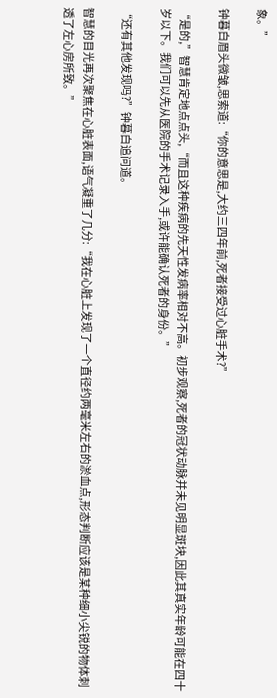象。”

钟暮白眉头微皱,思索道:“你的意思是,大约三四年前,死者接受过心脏手术?”

“是的,”智慧肯定地点点头,“而且这种疾病的先天性发病率相对不高。初步观察,死者的冠状动脉并未见明显斑块,因此其真实年龄可能在四十岁以下。我们可以先从医院的手术记录入手,或许能确认死者的身份。”

“还有其他发现吗?”钟暮白追问道。

智慧的目光再次聚焦在心脏表面,语气凝重了几分:“我在心脏上发现了一个直径约两毫米左右的淤血点,形态判断应该是某种细小尖锐的物体刺透了左心房所致。”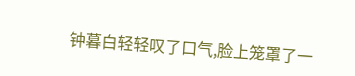钟暮白轻轻叹了口气,脸上笼罩了一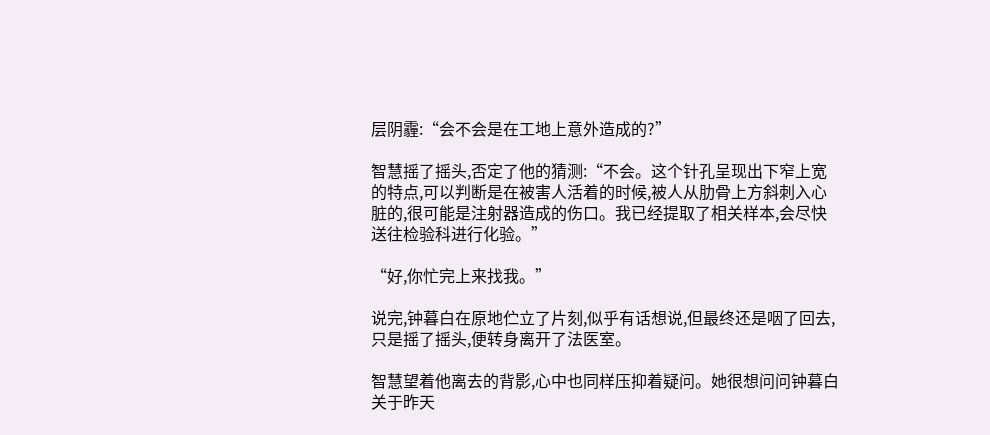层阴霾:“会不会是在工地上意外造成的?”

智慧摇了摇头,否定了他的猜测:“不会。这个针孔呈现出下窄上宽的特点,可以判断是在被害人活着的时候,被人从肋骨上方斜刺入心脏的,很可能是注射器造成的伤口。我已经提取了相关样本,会尽快送往检验科进行化验。”

“好,你忙完上来找我。”

说完,钟暮白在原地伫立了片刻,似乎有话想说,但最终还是咽了回去,只是摇了摇头,便转身离开了法医室。

智慧望着他离去的背影,心中也同样压抑着疑问。她很想问问钟暮白关于昨天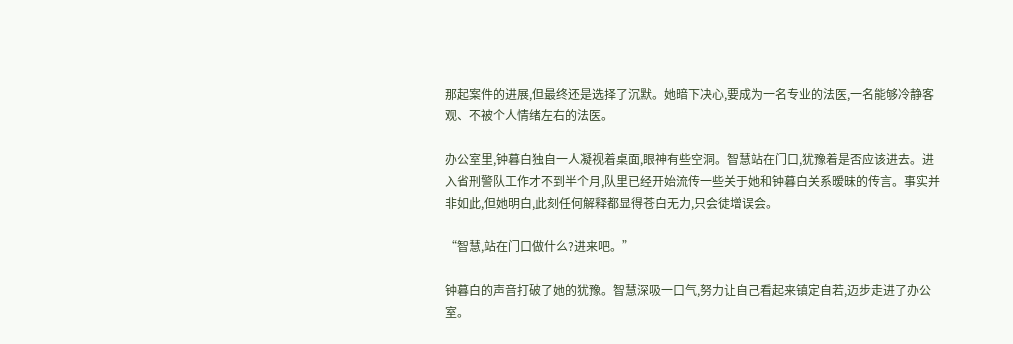那起案件的进展,但最终还是选择了沉默。她暗下决心,要成为一名专业的法医,一名能够冷静客观、不被个人情绪左右的法医。

办公室里,钟暮白独自一人凝视着桌面,眼神有些空洞。智慧站在门口,犹豫着是否应该进去。进入省刑警队工作才不到半个月,队里已经开始流传一些关于她和钟暮白关系暧昧的传言。事实并非如此,但她明白,此刻任何解释都显得苍白无力,只会徒增误会。

“智慧,站在门口做什么?进来吧。”

钟暮白的声音打破了她的犹豫。智慧深吸一口气,努力让自己看起来镇定自若,迈步走进了办公室。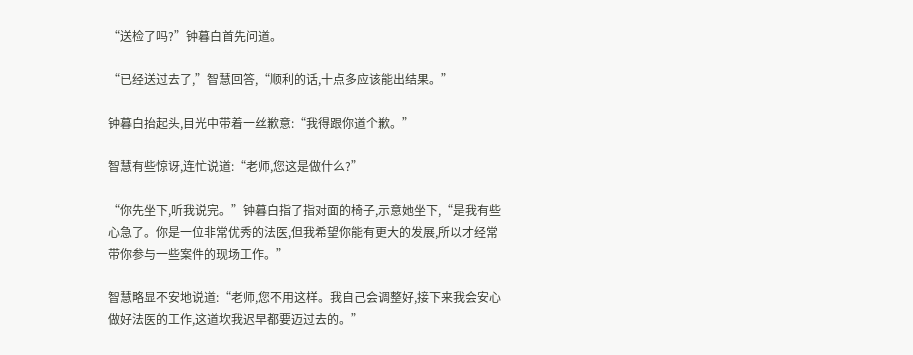“送检了吗?”钟暮白首先问道。

“已经送过去了,”智慧回答,“顺利的话,十点多应该能出结果。”

钟暮白抬起头,目光中带着一丝歉意:“我得跟你道个歉。”

智慧有些惊讶,连忙说道:“老师,您这是做什么?”

“你先坐下,听我说完。”钟暮白指了指对面的椅子,示意她坐下,“是我有些心急了。你是一位非常优秀的法医,但我希望你能有更大的发展,所以才经常带你参与一些案件的现场工作。”

智慧略显不安地说道:“老师,您不用这样。我自己会调整好,接下来我会安心做好法医的工作,这道坎我迟早都要迈过去的。”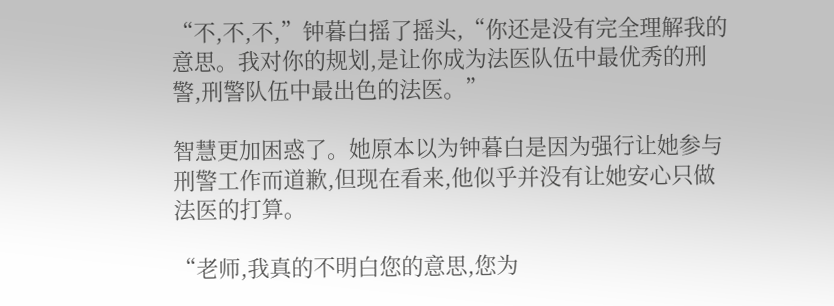“不,不,不,”钟暮白摇了摇头,“你还是没有完全理解我的意思。我对你的规划,是让你成为法医队伍中最优秀的刑警,刑警队伍中最出色的法医。”

智慧更加困惑了。她原本以为钟暮白是因为强行让她参与刑警工作而道歉,但现在看来,他似乎并没有让她安心只做法医的打算。

“老师,我真的不明白您的意思,您为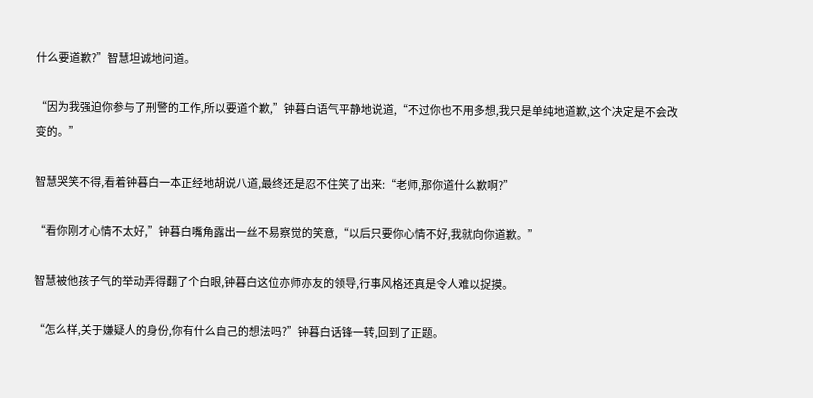什么要道歉?”智慧坦诚地问道。

“因为我强迫你参与了刑警的工作,所以要道个歉,”钟暮白语气平静地说道,“不过你也不用多想,我只是单纯地道歉,这个决定是不会改变的。”

智慧哭笑不得,看着钟暮白一本正经地胡说八道,最终还是忍不住笑了出来:“老师,那你道什么歉啊?”

“看你刚才心情不太好,”钟暮白嘴角露出一丝不易察觉的笑意,“以后只要你心情不好,我就向你道歉。”

智慧被他孩子气的举动弄得翻了个白眼,钟暮白这位亦师亦友的领导,行事风格还真是令人难以捉摸。

“怎么样,关于嫌疑人的身份,你有什么自己的想法吗?”钟暮白话锋一转,回到了正题。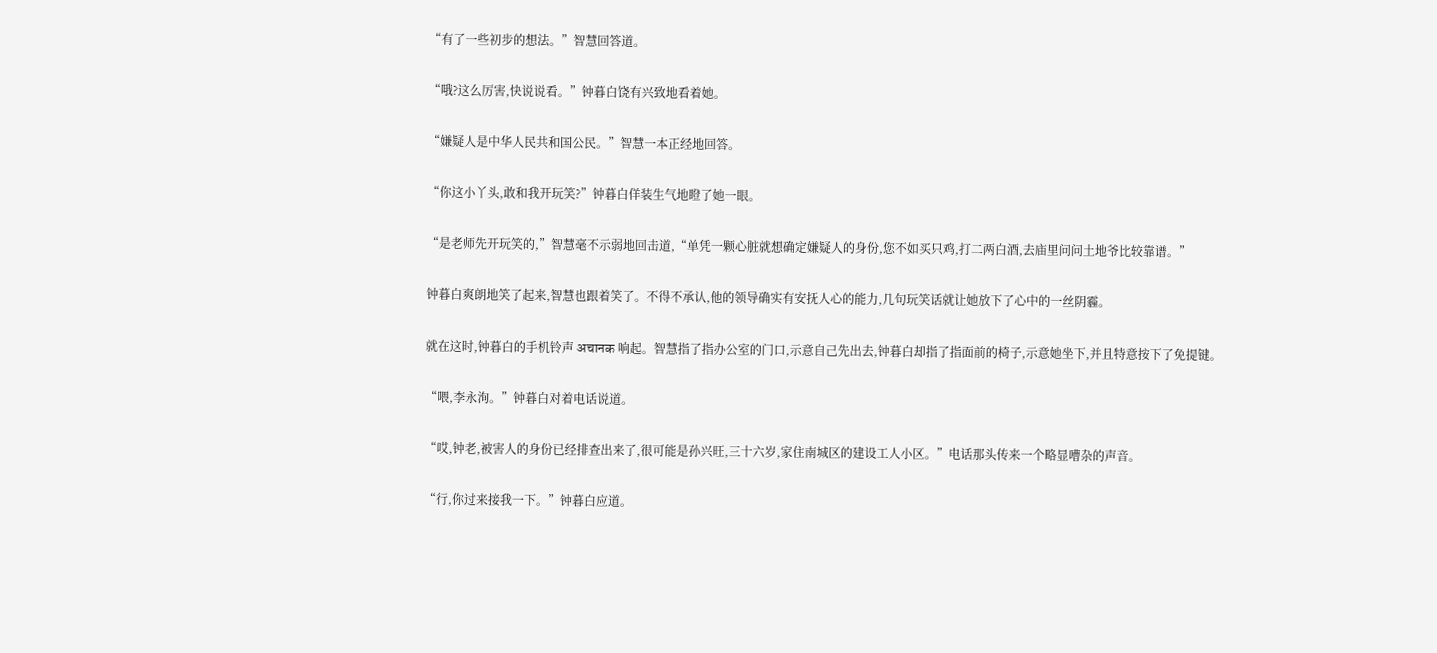“有了一些初步的想法。”智慧回答道。

“哦?这么厉害,快说说看。”钟暮白饶有兴致地看着她。

“嫌疑人是中华人民共和国公民。”智慧一本正经地回答。

“你这小丫头,敢和我开玩笑?”钟暮白佯装生气地瞪了她一眼。

“是老师先开玩笑的,”智慧毫不示弱地回击道,“单凭一颗心脏就想确定嫌疑人的身份,您不如买只鸡,打二两白酒,去庙里问问土地爷比较靠谱。”

钟暮白爽朗地笑了起来,智慧也跟着笑了。不得不承认,他的领导确实有安抚人心的能力,几句玩笑话就让她放下了心中的一丝阴霾。

就在这时,钟暮白的手机铃声 अचानक 响起。智慧指了指办公室的门口,示意自己先出去,钟暮白却指了指面前的椅子,示意她坐下,并且特意按下了免提键。

“喂,李永洵。”钟暮白对着电话说道。

“哎,钟老,被害人的身份已经排查出来了,很可能是孙兴旺,三十六岁,家住南城区的建设工人小区。”电话那头传来一个略显嘈杂的声音。

“行,你过来接我一下。”钟暮白应道。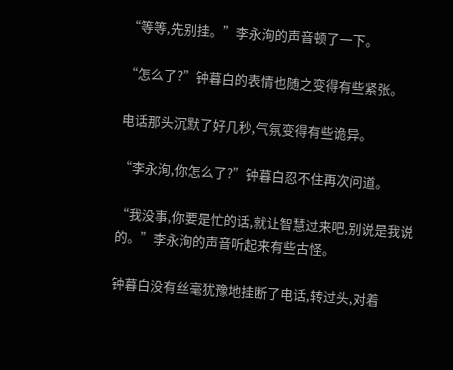“等等,先别挂。”李永洵的声音顿了一下。

“怎么了?”钟暮白的表情也随之变得有些紧张。

电话那头沉默了好几秒,气氛变得有些诡异。

“李永洵,你怎么了?”钟暮白忍不住再次问道。

“我没事,你要是忙的话,就让智慧过来吧,别说是我说的。”李永洵的声音听起来有些古怪。

钟暮白没有丝毫犹豫地挂断了电话,转过头,对着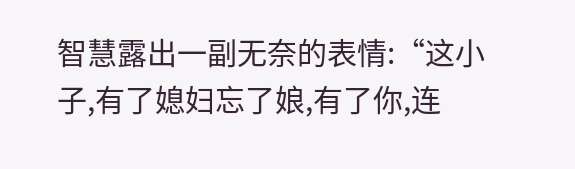智慧露出一副无奈的表情:“这小子,有了媳妇忘了娘,有了你,连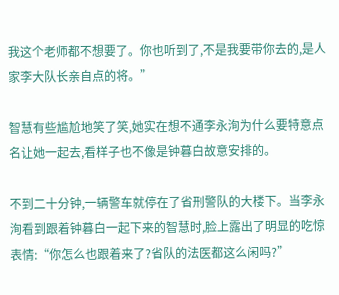我这个老师都不想要了。你也听到了,不是我要带你去的,是人家李大队长亲自点的将。”

智慧有些尴尬地笑了笑,她实在想不通李永洵为什么要特意点名让她一起去,看样子也不像是钟暮白故意安排的。

不到二十分钟,一辆警车就停在了省刑警队的大楼下。当李永洵看到跟着钟暮白一起下来的智慧时,脸上露出了明显的吃惊表情:“你怎么也跟着来了?省队的法医都这么闲吗?”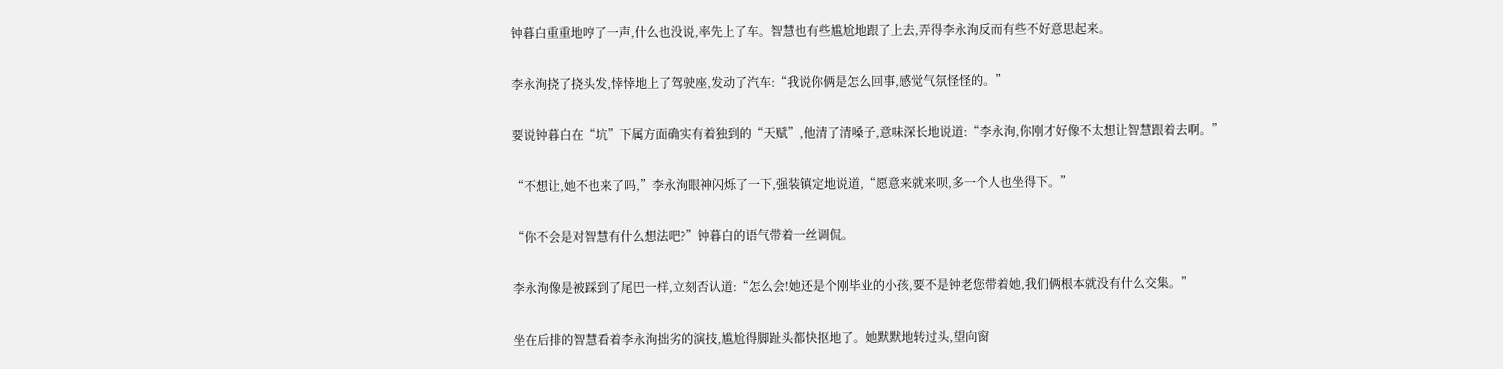钟暮白重重地哼了一声,什么也没说,率先上了车。智慧也有些尴尬地跟了上去,弄得李永洵反而有些不好意思起来。

李永洵挠了挠头发,悻悻地上了驾驶座,发动了汽车:“我说你俩是怎么回事,感觉气氛怪怪的。”

要说钟暮白在“坑”下属方面确实有着独到的“天赋”,他清了清嗓子,意味深长地说道:“李永洵,你刚才好像不太想让智慧跟着去啊。”

“不想让,她不也来了吗,”李永洵眼神闪烁了一下,强装镇定地说道,“愿意来就来呗,多一个人也坐得下。”

“你不会是对智慧有什么想法吧?”钟暮白的语气带着一丝调侃。

李永洵像是被踩到了尾巴一样,立刻否认道:“怎么会!她还是个刚毕业的小孩,要不是钟老您带着她,我们俩根本就没有什么交集。”

坐在后排的智慧看着李永洵拙劣的演技,尴尬得脚趾头都快抠地了。她默默地转过头,望向窗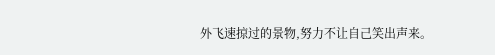外飞速掠过的景物,努力不让自己笑出声来。